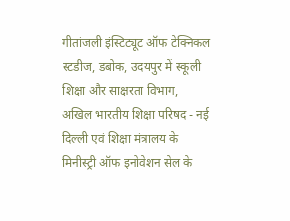गीतांजली इंस्टिट्यूट ऑफ टेक्निकल स्टडीज, डबोक, उदयपुर में स्कूली शिक्षा और साक्षरता विभाग, अखिल भारतीय शिक्षा परिषद - नई दिल्ली एवं शिक्षा मंत्रालय के मिनीस्ट्री ऑफ इनोवेशन सेल के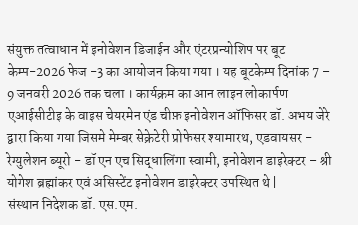संयुक्त तत्वाधान में इनोवेशन डिजाईन और एंटरप्रन्योशिप पर बूट केम्प-2026 फेज -3 का आयोजन किया गया । यह बूटकेम्प दिनांक 7 – 9 जनवरी 2026 तक चला । कार्यक्रम का आन लाइन लोकार्पण एआईसीटीइ के वाइस चेयरमेन एंड चीफ़ इनोवेशन ऑफिसर डॉ. अभय जेरे द्वारा किया गया जिसमे मेम्बर सेक्रेटेरी प्रोफेसर श्यामारथ, एडवायसर - रेग्युलेशन ब्यूरो - डॉ एन एच सिद्धालिंगा स्वामी, इनोवेशन डाइरेक्टर – श्री योगेश ब्रह्मांकर एवं असिस्टेंट इनोवेशन डाइरेक्टर उपस्थित थे |
संस्थान निदेशक डॉ. एस.एम.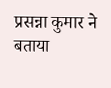प्रसन्ना कुमार ने बताया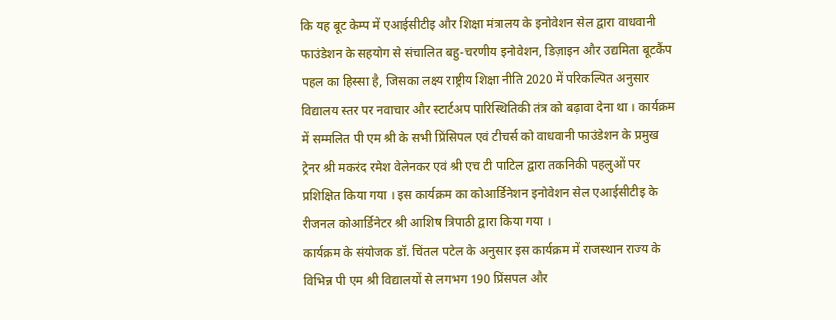कि यह बूट केम्प में एआईसीटीइ और शिक्षा मंत्रालय के इनोवेशन सेल द्वारा वाधवानी फाउंडेशन के सहयोग से संचालित बहु-चरणीय इनोवेशन, डिज़ाइन और उद्यमिता बूटकैंप पहल का हिस्सा है, जिसका लक्ष्य राष्ट्रीय शिक्षा नीति 2020 में परिकल्पित अनुसार विद्यालय स्तर पर नवाचार और स्टार्टअप पारिस्थितिकी तंत्र को बढ़ावा देना था । कार्यक्रम में सम्मलित पी एम श्री के सभी प्रिंसिपल एवं टीचर्स को वाधवानी फाउंडेशन के प्रमुख ट्रेनर श्री मकरंद रमेश वेलेनकर एवं श्री एच टी पाटिल द्वारा तकनिकी पहलुओं पर प्रशिक्षित किया गया । इस कार्यक्रम का कोआर्डिनेशन इनोवेशन सेल एआईसीटीइ के रीजनल कोआर्डिनेटर श्री आशिष त्रिपाठी द्वारा किया गया ।
कार्यक्रम के संयोजक डॉ. चिंतल पटेल के अनुसार इस कार्यक्रम में राजस्थान राज्य के विभिन्न पी एम श्री विद्यालयों से लगभग 190 प्रिंसपल और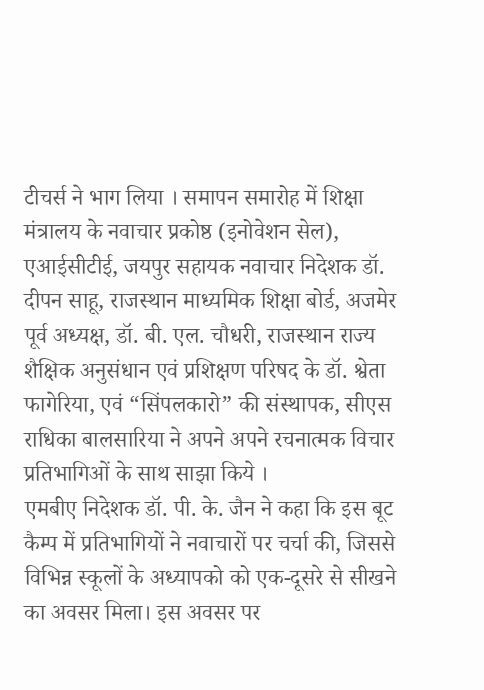टीचर्स ने भाग लिया । समापन समारोह में शिक्षा मंत्रालय के नवाचार प्रकोष्ठ (इनोवेशन सेल), एआईसीटीई, जयपुर सहायक नवाचार निदेशक डॉ. दीपन साहू, राजस्थान माध्यमिक शिक्षा बोर्ड, अजमेर पूर्व अध्यक्ष, डॉ. बी. एल. चौधरी, राजस्थान राज्य शैक्षिक अनुसंधान एवं प्रशिक्षण परिषद के डॉ. श्वेता फागेरिया, एवं “सिंपलकारो” की संस्थापक, सीएस राधिका बालसारिया ने अपने अपने रचनात्मक विचार प्रतिभागिओं के साथ साझा किये ।
एमबीए निदेशक डॉ. पी. के. जैन ने कहा कि इस बूट कैम्प में प्रतिभागियों ने नवाचारों पर चर्चा की, जिससे विभिन्न स्कूलों के अध्यापको को एक-दूसरे से सीखने का अवसर मिला। इस अवसर पर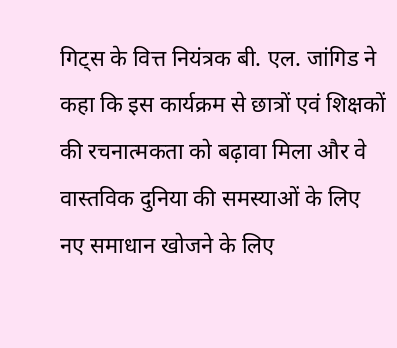गिट्स के वित्त नियंत्रक बी. एल. जांगिड ने कहा कि इस कार्यक्रम से छात्रों एवं शिक्षकों की रचनात्मकता को बढ़ावा मिला और वे वास्तविक दुनिया की समस्याओं के लिए नए समाधान खोजने के लिए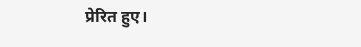प्रेरित हुए।